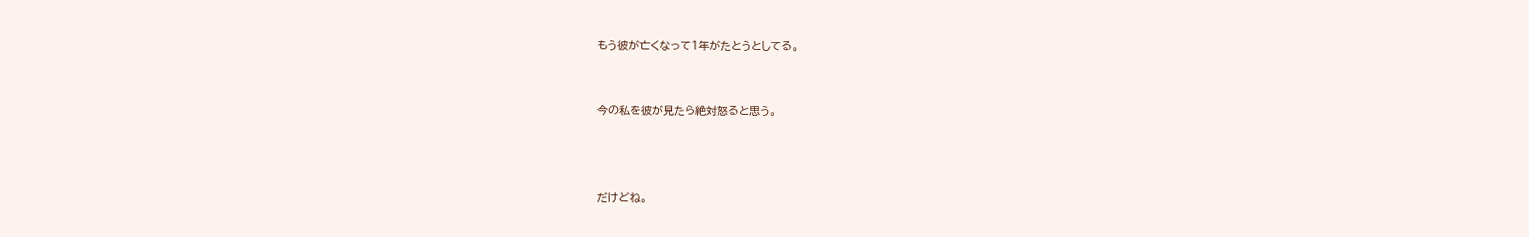もう彼が亡くなって1年がたとうとしてる。


今の私を彼が見たら絶対怒ると思う。



だけどね。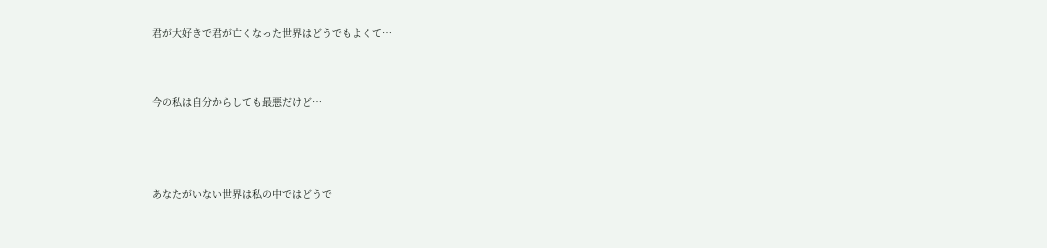君が大好きで君が亡くなった世界はどうでもよくて…


今の私は自分からしても最悪だけど…



あなたがいない世界は私の中ではどうで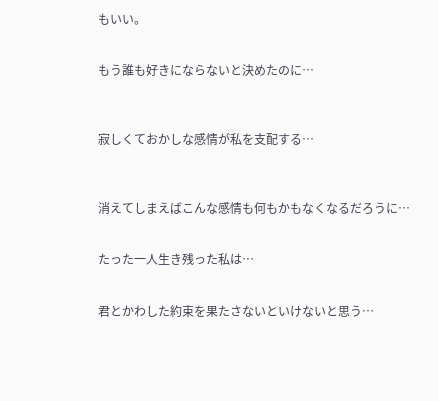もいい。


もう誰も好きにならないと決めたのに…



寂しくておかしな感情が私を支配する…



消えてしまえばこんな感情も何もかもなくなるだろうに…


たった一人生き残った私は…


君とかわした約束を果たさないといけないと思う…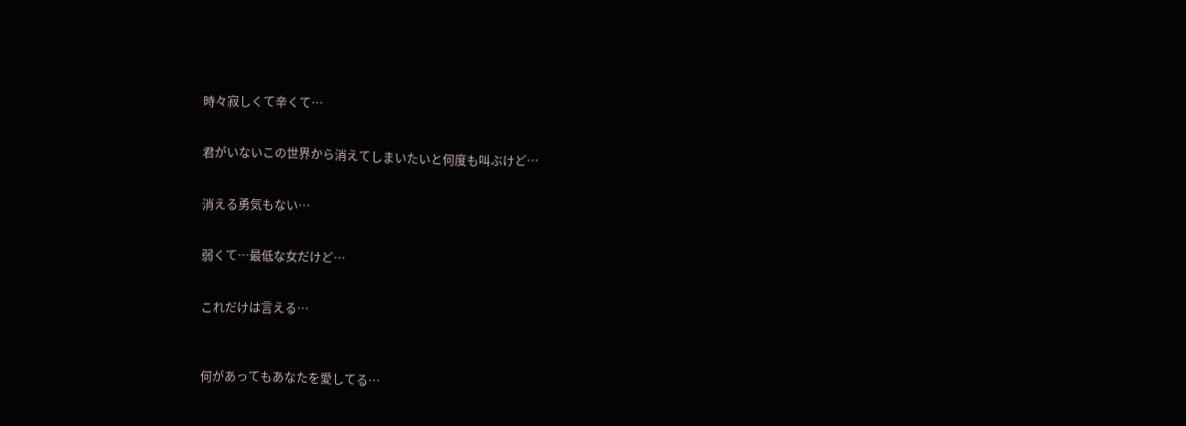時々寂しくて辛くて…


君がいないこの世界から消えてしまいたいと何度も叫ぶけど…


消える勇気もない…


弱くて…最低な女だけど…


これだけは言える…



何があってもあなたを愛してる…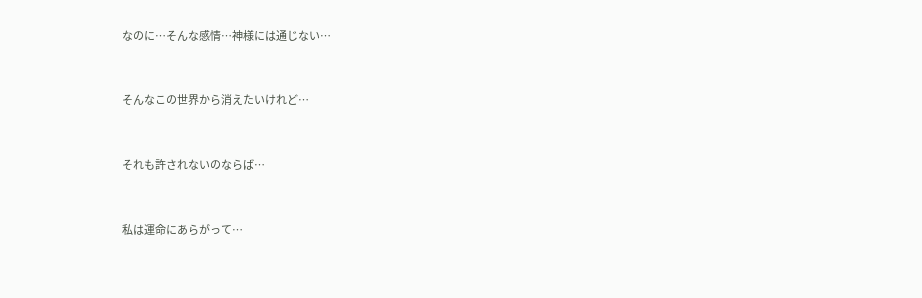なのに…そんな感情…神様には通じない…


そんなこの世界から消えたいけれど…


それも許されないのならば…


私は運命にあらがって…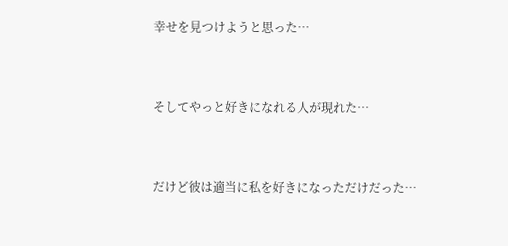幸せを見つけようと思った…


そしてやっと好きになれる人が現れた…


だけど彼は適当に私を好きになっただけだった…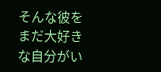そんな彼をまだ大好きな自分がい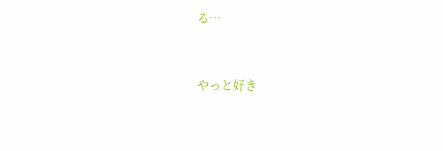る…


やっと好き